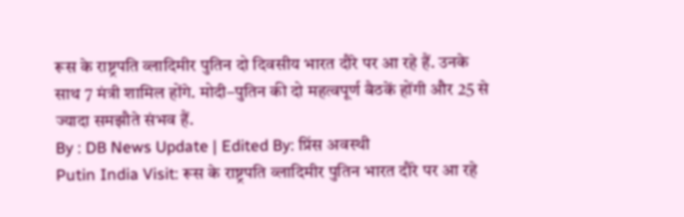रूस के राष्ट्रपति व्लादिमीर पुतिन दो दिवसीय भारत दौरे पर आ रहे हैं. उनके साथ 7 मंत्री शामिल होंगे. मोदी–पुतिन की दो महत्वपूर्ण बैठकें होंगी और 25 से ज्यादा समझौते संभव हैं.
By : DB News Update | Edited By: प्रिंस अवस्थी
Putin India Visit: रूस के राष्ट्रपति व्लादिमीर पुतिन भारत दौरे पर आ रहे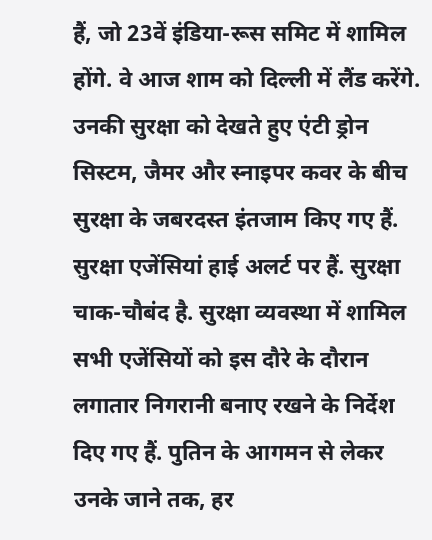हैं, जो 23वें इंडिया-रूस समिट में शामिल होंगे. वे आज शाम को दिल्ली में लैंड करेंगे. उनकी सुरक्षा को देखते हुए एंटी ड्रोन सिस्टम, जैमर और स्नाइपर कवर के बीच सुरक्षा के जबरदस्त इंतजाम किए गए हैं. सुरक्षा एजेंसियां हाई अलर्ट पर हैं. सुरक्षा चाक-चौबंद है. सुरक्षा व्यवस्था में शामिल सभी एजेंसियों को इस दौरे के दौरान लगातार निगरानी बनाए रखने के निर्देश दिए गए हैं. पुतिन के आगमन से लेकर उनके जाने तक, हर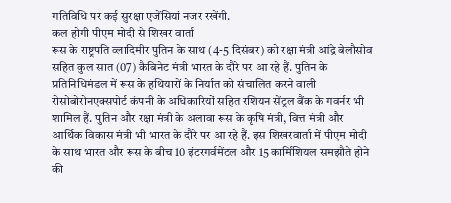गतिविधि पर कई सुरक्षा एजेंसियां नजर रखेंगी.
कल होगी पीएम मोदी से शिखर वार्ता
रूस के राष्ट्रपति व्लादिमीर पुतिन के साथ (4-5 दिसंबर) को रक्षा मंत्री आंद्रे बेलौसोव सहित कुल सात (07) कैबिनेट मंत्री भारत के दौरे पर आ रहे हैं. पुतिन के प्रतिनिधिमंडल में रूस के हथियारों के निर्यात को संचालित करने वाली रोसोबोरोनएक्सपोर्ट कंपनी के अधिकारियों सहित रशियन सेंट्रल बैंक के गवर्नर भी शामिल हैं. पुतिन और रक्षा मंत्री के अलावा रूस के कृषि मंत्री, वित्त मंत्री और आर्थिक विकास मंत्री भी भारत के दौरे पर आ रहे हैं. इस शिखरवार्ता में पीएम मोदी के साथ भारत और रूस के बीच 10 इंटरगर्वमेंटल और 15 कार्मिशियल समझौते होने की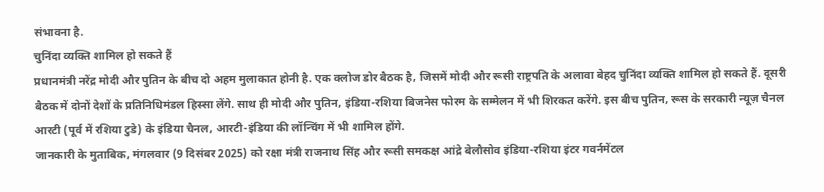संभावना है.
चुनिंदा व्यक्ति शामिल हो सकते हैं
प्रधानमंत्री नरेंद्र मोदी और पुतिन के बीच दो अहम मुलाकात होनी है. एक क्लोज डोर बैठक है, जिसमें मोदी और रूसी राष्ट्रपति के अलावा बेहद चुनिंदा व्यक्ति शामिल हो सकते हैं. दूसरी बैठक में दोनों देशों के प्रतिनिधिमंडल हिस्सा लेंगे. साथ ही मोदी और पुतिन, इंडिया-रशिया बिजनेस फोरम के सम्मेलन में भी शिरकत करेंगे. इस बीच पुतिन, रूस के सरकारी न्यूज़ चैनल आरटी (पूर्व में रशिया टुडे) के इंडिया चैनल, आरटी-इंडिया की लॉन्चिंग में भी शामिल होंगे.
जानकारी के मुताबिक, मंगलवार (9 दिसंबर 2025) को रक्षा मंत्री राजनाथ सिंह और रूसी समकक्ष आंद्रे बेलौसोव इंडिया-रशिया इंटर गवर्नमेंटल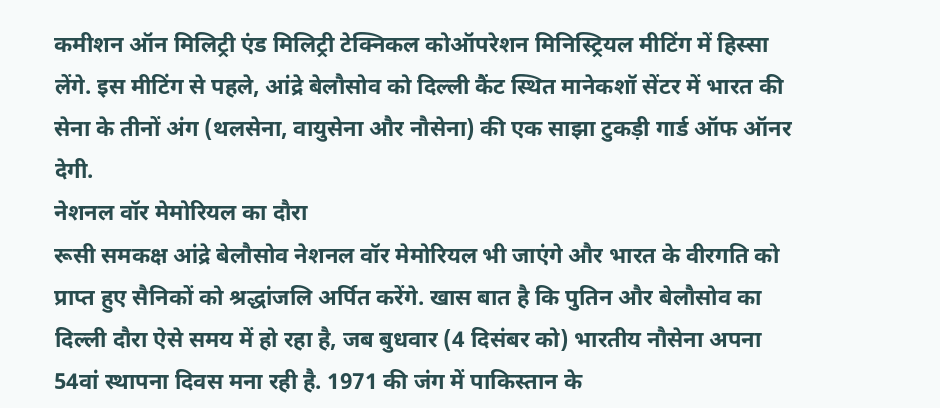कमीशन ऑन मिलिट्री एंड मिलिट्री टेक्निकल कोऑपरेशन मिनिस्ट्रियल मीटिंग में हिस्सा लेंगे. इस मीटिंग से पहले, आंद्रे बेलौसोव को दिल्ली कैंट स्थित मानेकशॉ सेंटर में भारत की सेना के तीनों अंग (थलसेना, वायुसेना और नौसेना) की एक साझा टुकड़ी गार्ड ऑफ ऑनर देगी.
नेशनल वॉर मेमोरियल का दौरा
रूसी समकक्ष आंद्रे बेलौसोव नेशनल वॉर मेमोरियल भी जाएंगे और भारत के वीरगति को प्राप्त हुए सैनिकों को श्रद्धांजलि अर्पित करेंगे. खास बात है कि पुतिन और बेलौसोव का दिल्ली दौरा ऐसे समय में हो रहा है, जब बुधवार (4 दिसंबर को) भारतीय नौसेना अपना 54वां स्थापना दिवस मना रही है. 1971 की जंग में पाकिस्तान के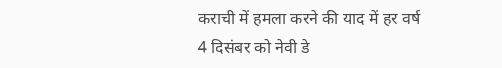कराची में हमला करने की याद में हर वर्ष 4 दिसंबर को नेवी डे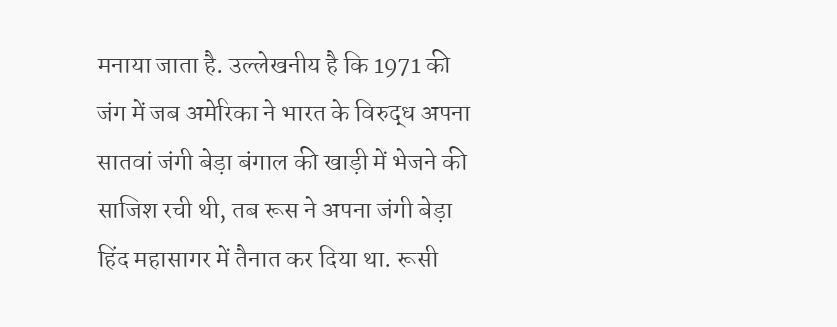मनाया जाता है. उल्लेखनीय है कि 1971 की जंग में जब अमेरिका ने भारत के विरुद्ध अपना सातवां जंगी बेड़ा बंगाल की खाड़ी में भेजने की साजिश रची थी, तब रूस ने अपना जंगी बेड़ा हिंद महासागर में तैनात कर दिया था. रूसी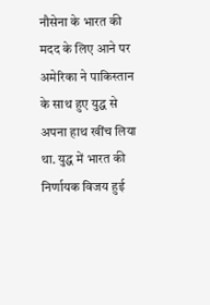नौसेना के भारत की मदद के लिए आने पर अमेरिका ने पाकिस्तान के साथ हुए युद्ध से अपना हाथ खींच लिया था. युद्ध में भारत की निर्णायक विजय हुई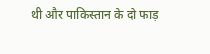थी और पाकिस्तान के दो फाड़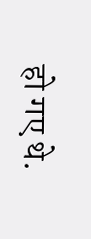हो गए थे.